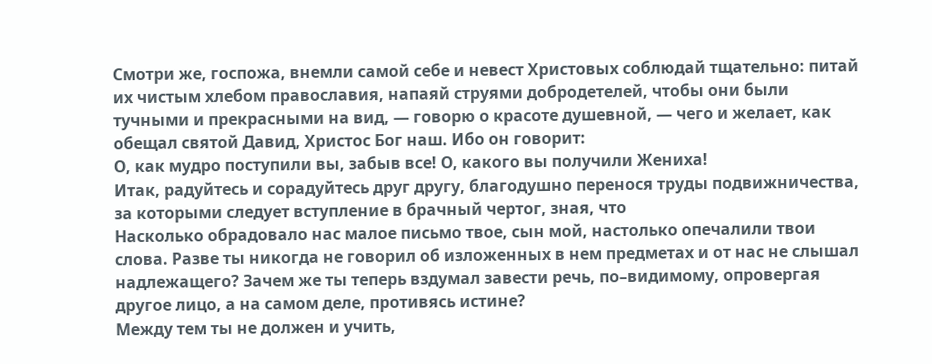Смотри же, госпожа, внемли самой себе и невест Христовых соблюдай тщательно: питай их чистым хлебом православия, напаяй струями добродетелей, чтобы они были тучными и прекрасными на вид, — говорю о красоте душевной, — чего и желает, как обещал святой Давид, Христос Бог наш. Ибо он говорит:
О, как мудро поступили вы, забыв все! О, какого вы получили Жениха!
Итак, радуйтесь и сорадуйтесь друг другу, благодушно перенося труды подвижничества, за которыми следует вступление в брачный чертог, зная, что
Насколько обрадовало нас малое письмо твое, сын мой, настолько опечалили твои слова. Разве ты никогда не говорил об изложенных в нем предметах и от нас не слышал надлежащего? Зачем же ты теперь вздумал завести речь, по–видимому, опровергая другое лицо, а на самом деле, противясь истине?
Между тем ты не должен и учить,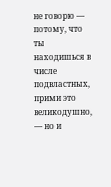не говорю — потому, что ты находишься в числе подвластных, прими это великодушно, — но и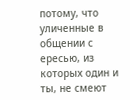потому, что уличенные в общении с ересью, из которых один и ты, не смеют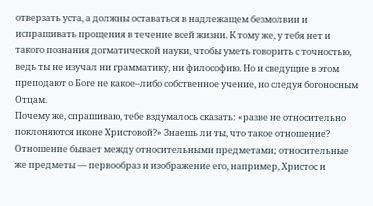отверзать уста, а должны оставаться в надлежащем безмолвии и испрашивать прощения в течение всей жизни. К тому же, у тебя нет и такого познания догматической науки, чтобы уметь говорить с точностью, ведь ты не изучал ни грамматику, ни философию. Но и сведущие в этом преподают о Боге не какое–либо собственное учение, но следуя богоносным Отцам.
Почему же, спрашиваю, тебе вздумалось сказать: «разве не относительно поклоняются иконе Христовой?» Знаешь ли ты, что такое отношение? Отношение бывает между относительными предметами; относительные же предметы — первообраз и изображение его, например, Христос и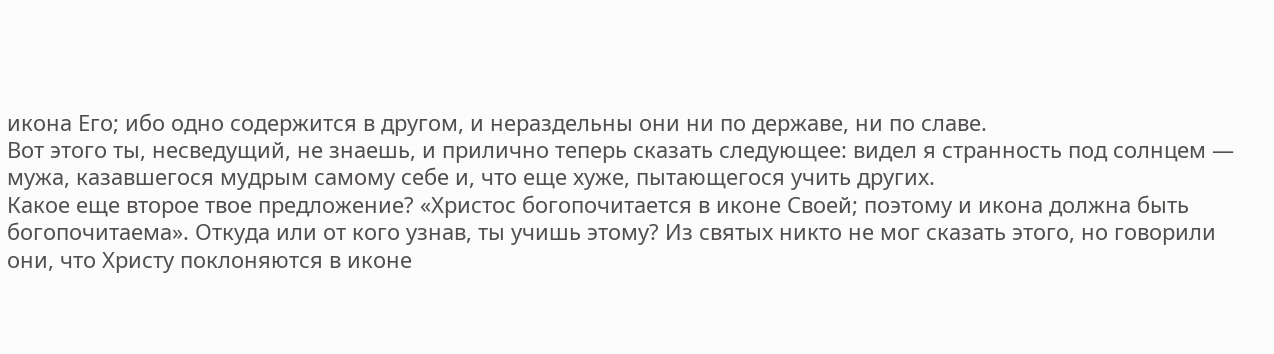икона Его; ибо одно содержится в другом, и нераздельны они ни по державе, ни по славе.
Вот этого ты, несведущий, не знаешь, и прилично теперь сказать следующее: видел я странность под солнцем — мужа, казавшегося мудрым самому себе и, что еще хуже, пытающегося учить других.
Какое еще второе твое предложение? «Христос богопочитается в иконе Своей; поэтому и икона должна быть богопочитаема». Откуда или от кого узнав, ты учишь этому? Из святых никто не мог сказать этого, но говорили они, что Христу поклоняются в иконе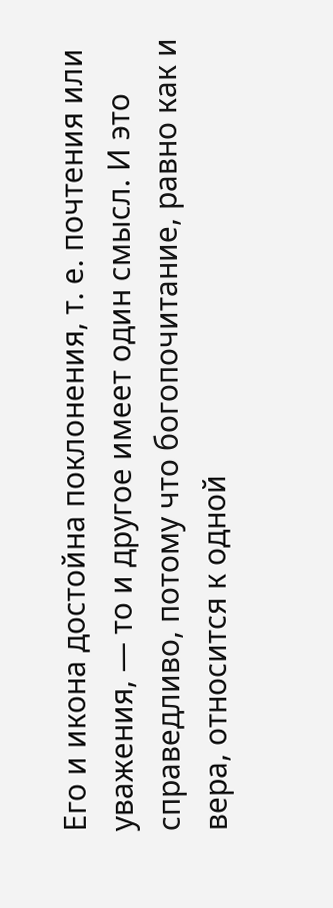Его и икона достойна поклонения, т. е. почтения или уважения, — то и другое имеет один смысл. И это справедливо, потому что богопочитание, равно как и вера, относится к одной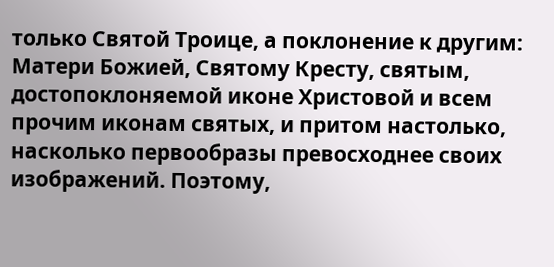только Святой Троице, а поклонение к другим: Матери Божией, Святому Кресту, святым, достопоклоняемой иконе Христовой и всем прочим иконам святых, и притом настолько, насколько первообразы превосходнее своих изображений. Поэтому,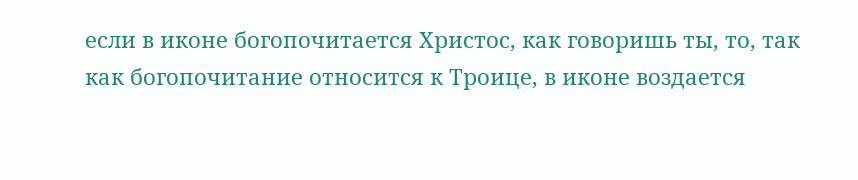если в иконе богопочитается Христос, как говоришь ты, то, так как богопочитание относится к Троице, в иконе воздается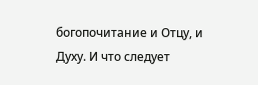богопочитание и Отцу, и Духу. И что следует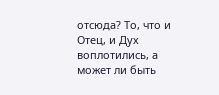отсюда? То, что и Отец, и Дух воплотились, а может ли быть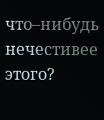что–нибудь нечестивее этого?